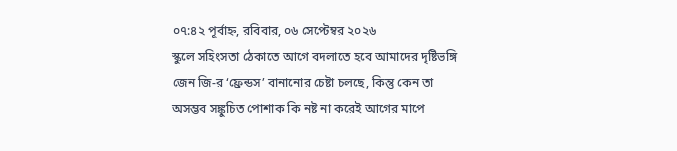০৭:৪২ পূর্বাহ্ন, রবিবার, ০৬ সেপ্টেম্বর ২০২৬
স্কুলে সহিংসতা ঠেকাতে আগে বদলাতে হবে আমাদের দৃষ্টিভঙ্গি জেন জি-র ‘ফ্রেন্ডস’ বানানোর চেষ্টা চলছে, কিন্তু কেন তা অসম্ভব সঙ্কুচিত পোশাক কি নষ্ট না করেই আগের মাপে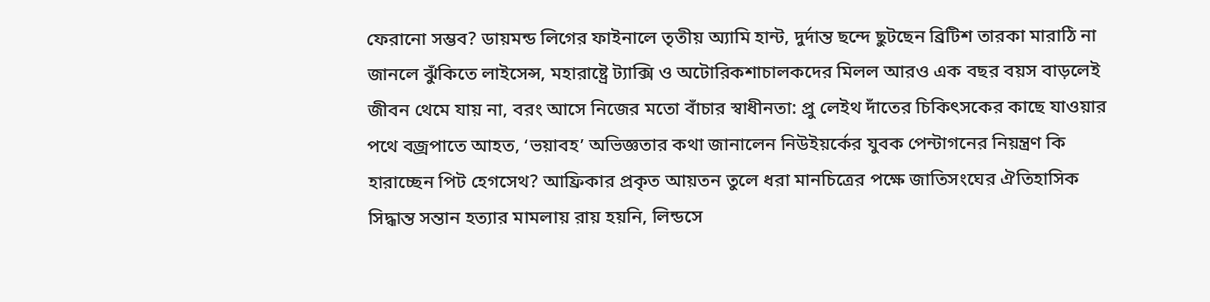ফেরানো সম্ভব? ডায়মন্ড লিগের ফাইনালে তৃতীয় অ্যামি হান্ট, দুর্দান্ত ছন্দে ছুটছেন ব্রিটিশ তারকা মারাঠি না জানলে ঝুঁকিতে লাইসেন্স, মহারাষ্ট্রে ট্যাক্সি ও অটোরিকশাচালকদের মিলল আরও এক বছর বয়স বাড়লেই জীবন থেমে যায় না, বরং আসে নিজের মতো বাঁচার স্বাধীনতা: প্রু লেইথ দাঁতের চিকিৎসকের কাছে যাওয়ার পথে বজ্রপাতে আহত, ‘ভয়াবহ’ অভিজ্ঞতার কথা জানালেন নিউইয়র্কের যুবক পেন্টাগনের নিয়ন্ত্রণ কি হারাচ্ছেন পিট হেগসেথ? আফ্রিকার প্রকৃত আয়তন তুলে ধরা মানচিত্রের পক্ষে জাতিসংঘের ঐতিহাসিক সিদ্ধান্ত সন্তান হত্যার মামলায় রায় হয়নি, লিন্ডসে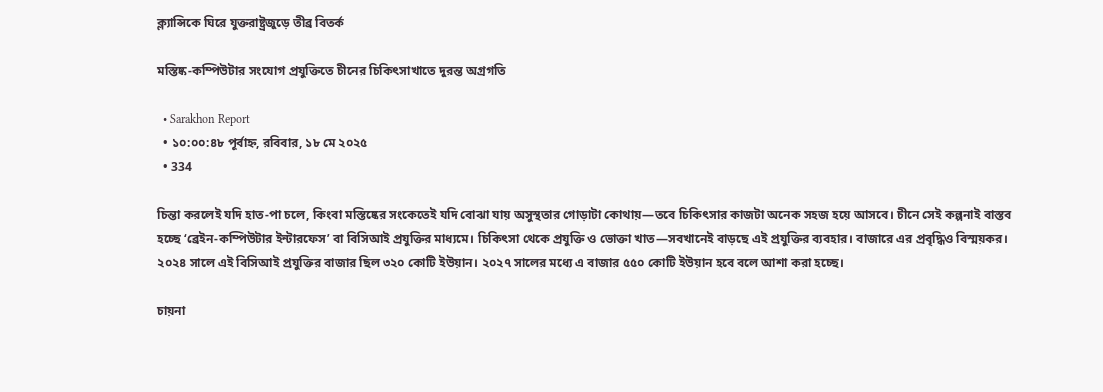ক্ল্যান্সিকে ঘিরে যুক্তরাষ্ট্রজুড়ে তীব্র বিতর্ক

মস্তিষ্ক-কম্পিউটার সংযোগ প্রযুক্তিতে চীনের চিকিৎসাখাতে দুরন্ত অগ্রগতি

  • Sarakhon Report
  • ১০:০০:৪৮ পূর্বাহ্ন, রবিবার, ১৮ মে ২০২৫
  • 334

চিন্তা করলেই যদি হাত-পা চলে, কিংবা মস্তিষ্কের সংকেতেই যদি বোঝা যায় অসুস্থতার গোড়াটা কোথায়—তবে চিকিৎসার কাজটা অনেক সহজ হয়ে আসবে। চীনে সেই কল্পনাই বাস্তব হচ্ছে ‘ব্রেইন-কম্পিউটার ইন্টারফেস’ বা বিসিআই প্রযুক্তির মাধ্যমে। চিকিৎসা থেকে প্রযুক্তি ও ভোক্তা খাত—সবখানেই বাড়ছে এই প্রযুক্তির ব্যবহার। বাজারে এর প্রবৃদ্ধিও বিস্ময়কর। ২০২৪ সালে এই বিসিআই প্রযুক্তির বাজার ছিল ৩২০ কোটি ইউয়ান। ২০২৭ সালের মধ্যে এ বাজার ৫৫০ কোটি ইউয়ান হবে বলে আশা করা হচ্ছে।

চায়না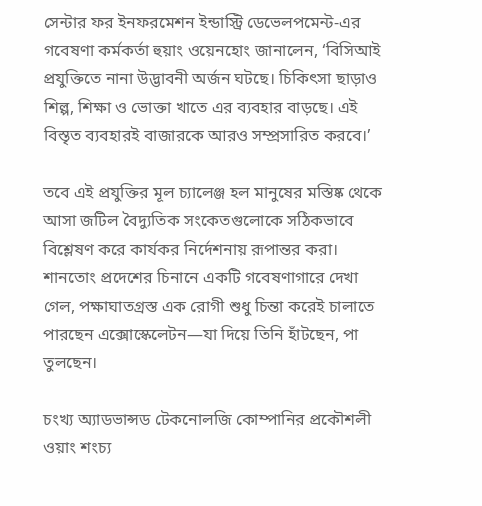সেন্টার ফর ইনফরমেশন ইন্ডাস্ট্রি ডেভেলপমেন্ট-এর গবেষণা কর্মকর্তা হুয়াং ওয়েনহোং জানালেন, ‘বিসিআই প্রযুক্তিতে নানা উদ্ভাবনী অর্জন ঘটছে। চিকিৎসা ছাড়াও শিল্প, শিক্ষা ও ভোক্তা খাতে এর ব্যবহার বাড়ছে। এই বিস্তৃত ব্যবহারই বাজারকে আরও সম্প্রসারিত করবে।’

তবে এই প্রযুক্তির মূল চ্যালেঞ্জ হল মানুষের মস্তিষ্ক থেকে আসা জটিল বৈদ্যুতিক সংকেতগুলোকে সঠিকভাবে বিশ্লেষণ করে কার্যকর নির্দেশনায় রূপান্তর করা।
শানতোং প্রদেশের চিনানে একটি গবেষণাগারে দেখা গেল, পক্ষাঘাতগ্রস্ত এক রোগী শুধু চিন্তা করেই চালাতে পারছেন এক্সোস্কেলেটন—যা দিয়ে তিনি হাঁটছেন, পা তুলছেন।

চংখ্য অ্যাডভান্সড টেকনোলজি কোম্পানির প্রকৌশলী ওয়াং শংচ্য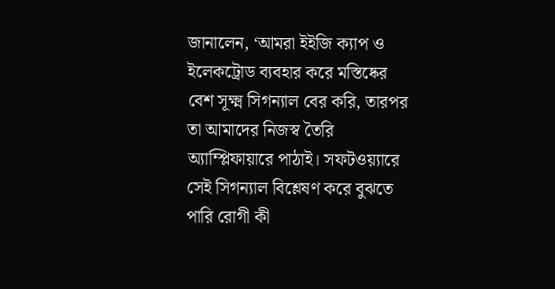জানালেন, ‘আমরা ইইজি ক্যাপ ও ইলেকট্রোড ব্যবহার করে মস্তিষ্কের বেশ সূক্ষ্ম সিগন্যাল বের করি, তারপর তা আমাদের নিজস্ব তৈরি অ্যাম্প্লিফায়ারে পাঠাই। সফটওয়্যারে সেই সিগন্যাল বিশ্লেষণ করে বুঝতে পারি রোগী কী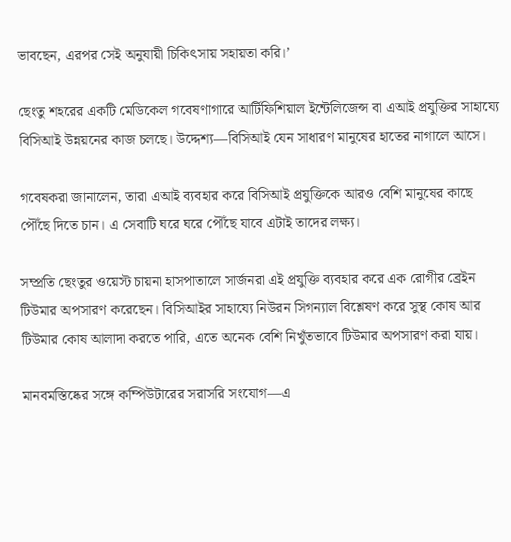ভাবছেন, এরপর সেই অনুযায়ী চিকিৎসায় সহায়তা করি।’

ছেংতু শহরের একটি মেডিকেল গবেষণাগারে আর্টিফিশিয়াল ইন্টেলিজেন্স বা এআই প্রযুক্তির সাহায্যে বিসিআই উন্নয়নের কাজ চলছে। উদ্দেশ্য—বিসিআই যেন সাধারণ মানুষের হাতের নাগালে আসে।

গবেষকরা জানালেন, তারা এআই ব্যবহার করে বিসিআই প্রযুক্তিকে আরও বেশি মানুষের কাছে পৌঁছে দিতে চান। এ সেবাটি ঘরে ঘরে পৌঁছে যাবে এটাই তাদের লক্ষ্য।

সম্প্রতি ছেংতুর ওয়েস্ট চায়না হাসপাতালে সার্জনরা এই প্রযুক্তি ব্যবহার করে এক রোগীর ব্রেইন টিউমার অপসারণ করেছেন। বিসিআইর সাহায্যে নিউরন সিগন্যাল বিশ্লেষণ করে সুস্থ কোষ আর টিউমার কোষ আলাদা করতে পারি, এতে অনেক বেশি নিখুঁতভাবে টিউমার অপসারণ করা যায়।

মানবমস্তিষ্কের সঙ্গে কম্পিউটারের সরাসরি সংযোগ—এ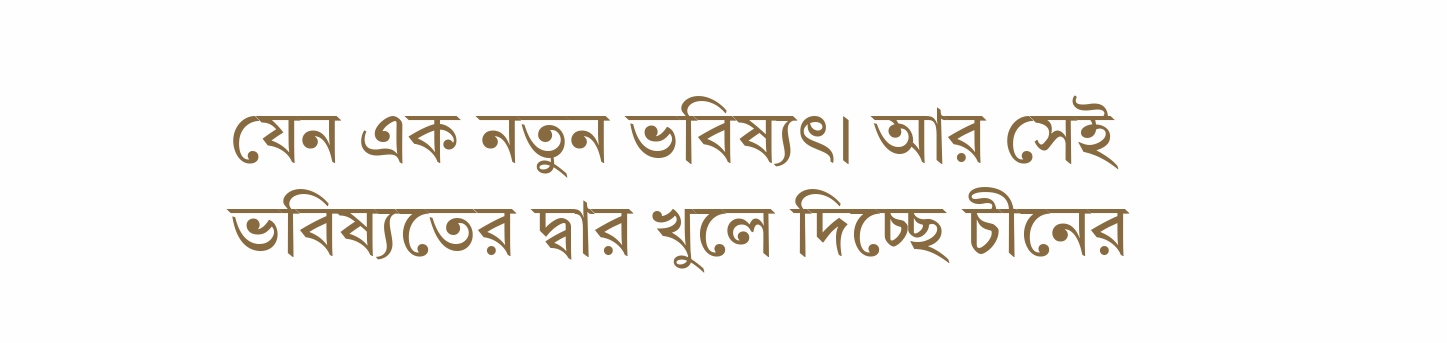যেন এক নতুন ভবিষ্যৎ। আর সেই ভবিষ্যতের দ্বার খুলে দিচ্ছে চীনের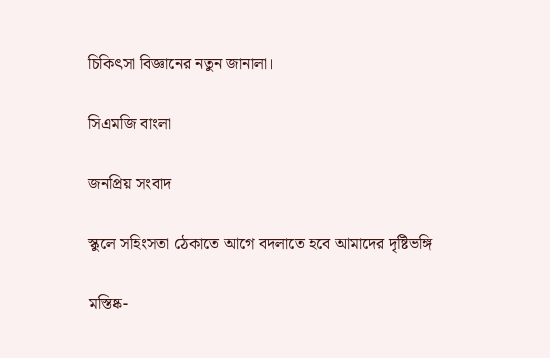চিকিৎসা বিজ্ঞানের নতুন জানালা।

সিএমজি বাংলা

জনপ্রিয় সংবাদ

স্কুলে সহিংসতা ঠেকাতে আগে বদলাতে হবে আমাদের দৃষ্টিভঙ্গি

মস্তিষ্ক-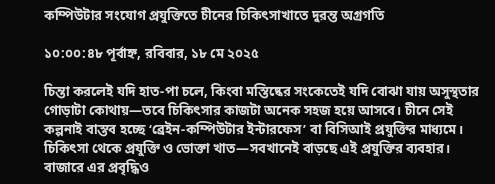কম্পিউটার সংযোগ প্রযুক্তিতে চীনের চিকিৎসাখাতে দুরন্ত অগ্রগতি

১০:০০:৪৮ পূর্বাহ্ন, রবিবার, ১৮ মে ২০২৫

চিন্তা করলেই যদি হাত-পা চলে, কিংবা মস্তিষ্কের সংকেতেই যদি বোঝা যায় অসুস্থতার গোড়াটা কোথায়—তবে চিকিৎসার কাজটা অনেক সহজ হয়ে আসবে। চীনে সেই কল্পনাই বাস্তব হচ্ছে ‘ব্রেইন-কম্পিউটার ইন্টারফেস’ বা বিসিআই প্রযুক্তির মাধ্যমে। চিকিৎসা থেকে প্রযুক্তি ও ভোক্তা খাত—সবখানেই বাড়ছে এই প্রযুক্তির ব্যবহার। বাজারে এর প্রবৃদ্ধিও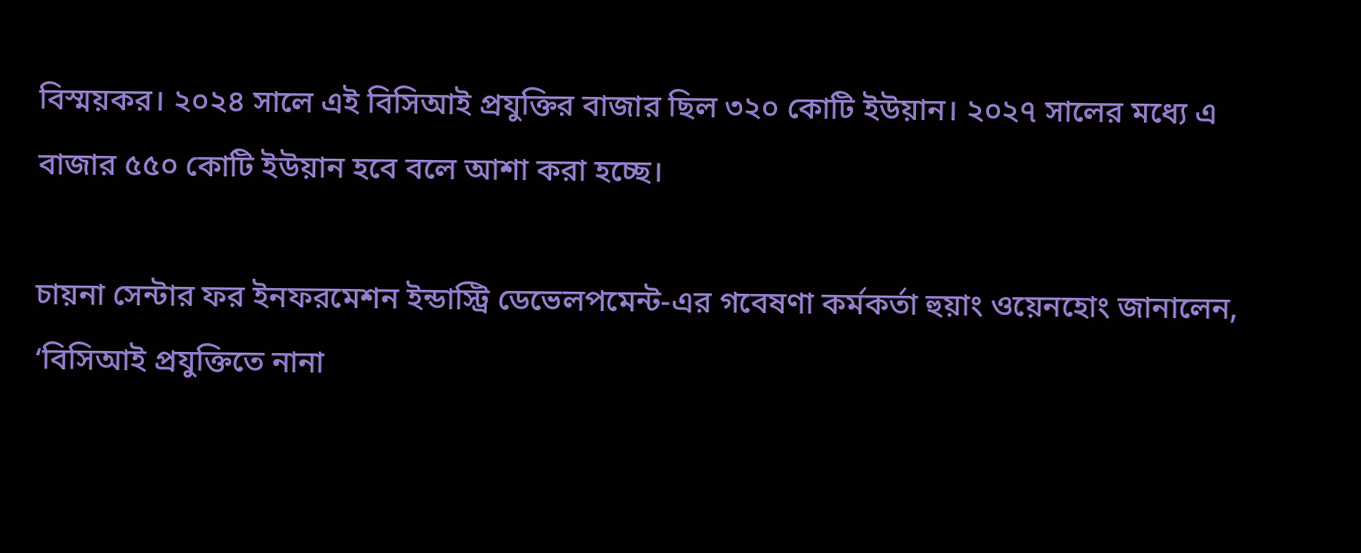বিস্ময়কর। ২০২৪ সালে এই বিসিআই প্রযুক্তির বাজার ছিল ৩২০ কোটি ইউয়ান। ২০২৭ সালের মধ্যে এ বাজার ৫৫০ কোটি ইউয়ান হবে বলে আশা করা হচ্ছে।

চায়না সেন্টার ফর ইনফরমেশন ইন্ডাস্ট্রি ডেভেলপমেন্ট-এর গবেষণা কর্মকর্তা হুয়াং ওয়েনহোং জানালেন, ‘বিসিআই প্রযুক্তিতে নানা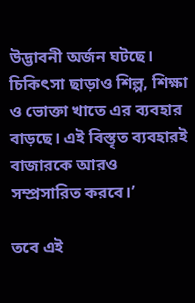উদ্ভাবনী অর্জন ঘটছে। চিকিৎসা ছাড়াও শিল্প, শিক্ষা ও ভোক্তা খাতে এর ব্যবহার বাড়ছে। এই বিস্তৃত ব্যবহারই বাজারকে আরও সম্প্রসারিত করবে।’

তবে এই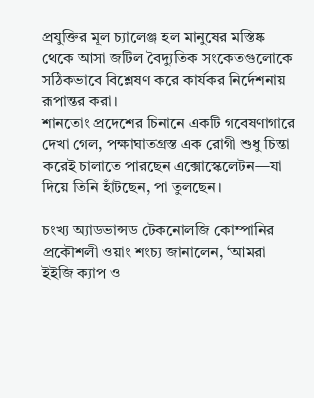প্রযুক্তির মূল চ্যালেঞ্জ হল মানুষের মস্তিষ্ক থেকে আসা জটিল বৈদ্যুতিক সংকেতগুলোকে সঠিকভাবে বিশ্লেষণ করে কার্যকর নির্দেশনায় রূপান্তর করা।
শানতোং প্রদেশের চিনানে একটি গবেষণাগারে দেখা গেল, পক্ষাঘাতগ্রস্ত এক রোগী শুধু চিন্তা করেই চালাতে পারছেন এক্সোস্কেলেটন—যা দিয়ে তিনি হাঁটছেন, পা তুলছেন।

চংখ্য অ্যাডভান্সড টেকনোলজি কোম্পানির প্রকৌশলী ওয়াং শংচ্য জানালেন, ‘আমরা ইইজি ক্যাপ ও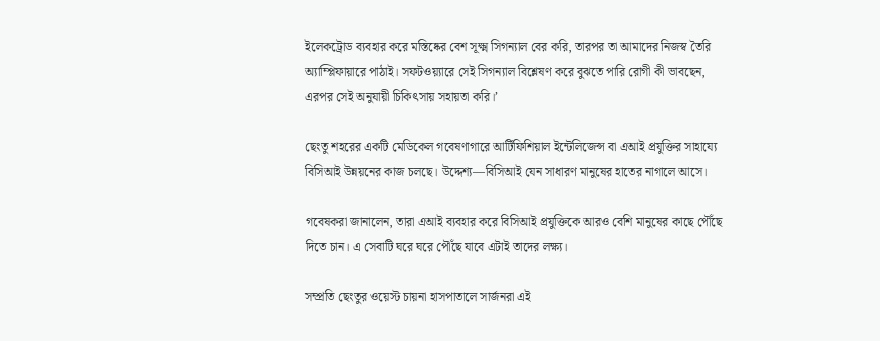ইলেকট্রোড ব্যবহার করে মস্তিষ্কের বেশ সূক্ষ্ম সিগন্যাল বের করি, তারপর তা আমাদের নিজস্ব তৈরি অ্যাম্প্লিফায়ারে পাঠাই। সফটওয়্যারে সেই সিগন্যাল বিশ্লেষণ করে বুঝতে পারি রোগী কী ভাবছেন, এরপর সেই অনুযায়ী চিকিৎসায় সহায়তা করি।’

ছেংতু শহরের একটি মেডিকেল গবেষণাগারে আর্টিফিশিয়াল ইন্টেলিজেন্স বা এআই প্রযুক্তির সাহায্যে বিসিআই উন্নয়নের কাজ চলছে। উদ্দেশ্য—বিসিআই যেন সাধারণ মানুষের হাতের নাগালে আসে।

গবেষকরা জানালেন, তারা এআই ব্যবহার করে বিসিআই প্রযুক্তিকে আরও বেশি মানুষের কাছে পৌঁছে দিতে চান। এ সেবাটি ঘরে ঘরে পৌঁছে যাবে এটাই তাদের লক্ষ্য।

সম্প্রতি ছেংতুর ওয়েস্ট চায়না হাসপাতালে সার্জনরা এই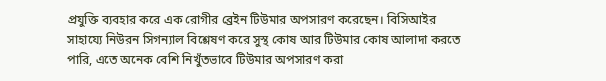প্রযুক্তি ব্যবহার করে এক রোগীর ব্রেইন টিউমার অপসারণ করেছেন। বিসিআইর সাহায্যে নিউরন সিগন্যাল বিশ্লেষণ করে সুস্থ কোষ আর টিউমার কোষ আলাদা করতে পারি, এতে অনেক বেশি নিখুঁতভাবে টিউমার অপসারণ করা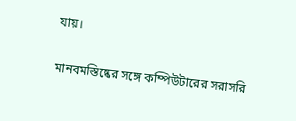যায়।

মানবমস্তিষ্কের সঙ্গে কম্পিউটারের সরাসরি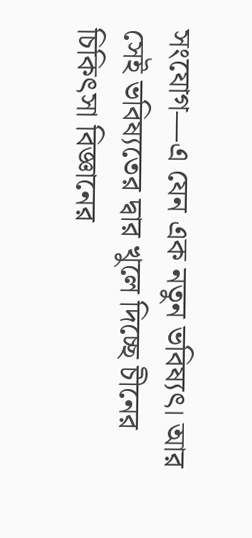সংযোগ—এ যেন এক নতুন ভবিষ্যৎ। আর সেই ভবিষ্যতের দ্বার খুলে দিচ্ছে চীনের চিকিৎসা বিজ্ঞানের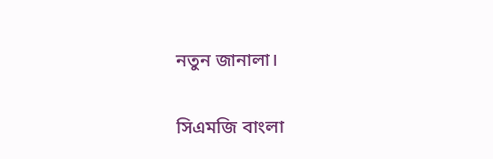নতুন জানালা।

সিএমজি বাংলা